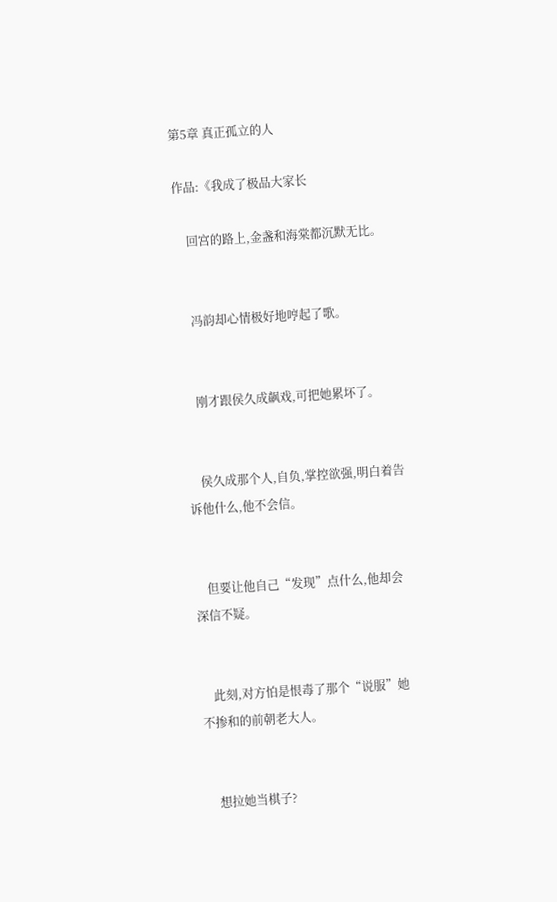第5章 真正孤立的人

作品:《我成了极品大家长

    回宫的路上,金盏和海棠都沉默无比。


    冯韵却心情极好地哼起了歌。


    刚才跟侯久成飙戏,可把她累坏了。


    侯久成那个人,自负,掌控欲强,明白着告诉他什么,他不会信。


    但要让他自己“发现”点什么,他却会深信不疑。


    此刻,对方怕是恨毒了那个“说服”她不掺和的前朝老大人。


    想拉她当棋子?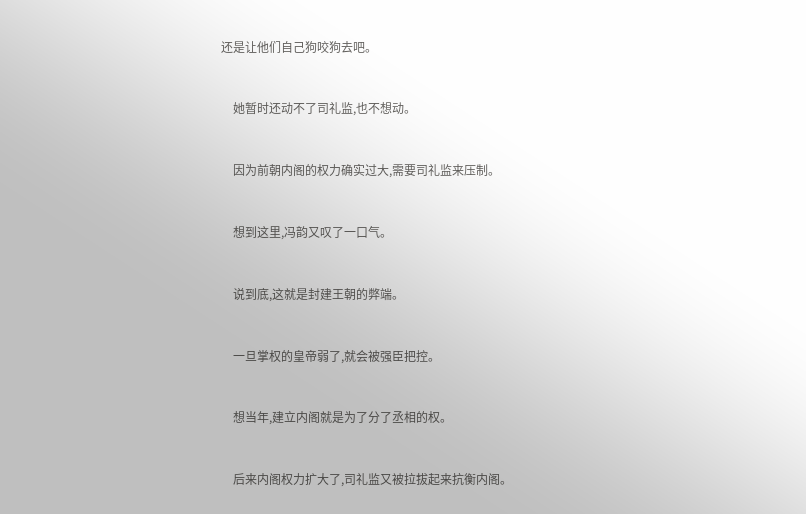还是让他们自己狗咬狗去吧。


    她暂时还动不了司礼监,也不想动。


    因为前朝内阁的权力确实过大,需要司礼监来压制。


    想到这里,冯韵又叹了一口气。


    说到底,这就是封建王朝的弊端。


    一旦掌权的皇帝弱了,就会被强臣把控。


    想当年,建立内阁就是为了分了丞相的权。


    后来内阁权力扩大了,司礼监又被拉拔起来抗衡内阁。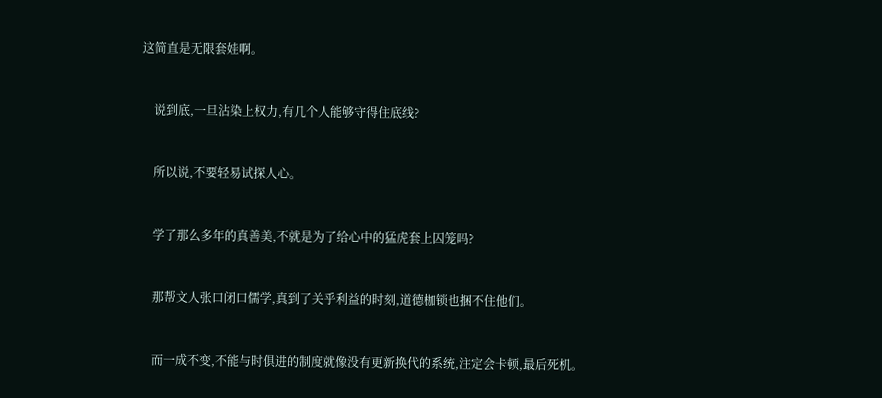这简直是无限套娃啊。


    说到底,一旦沾染上权力,有几个人能够守得住底线?


    所以说,不要轻易试探人心。


    学了那么多年的真善美,不就是为了给心中的猛虎套上囚笼吗?


    那帮文人张口闭口儒学,真到了关乎利益的时刻,道德枷锁也捆不住他们。


    而一成不变,不能与时俱进的制度就像没有更新换代的系统,注定会卡顿,最后死机。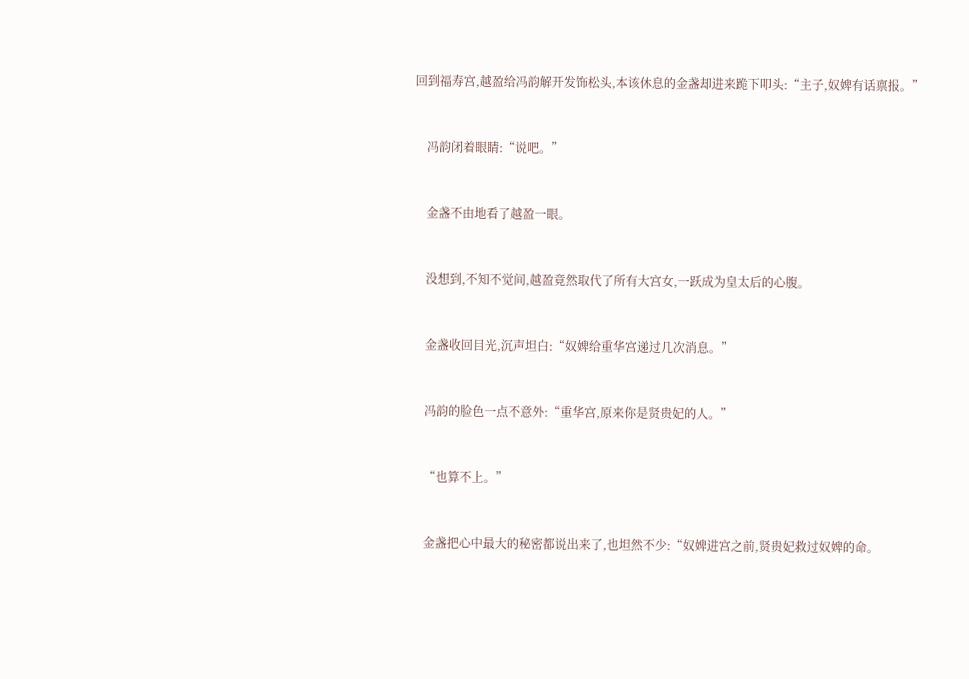回到福寿宫,越盈给冯韵解开发饰松头,本该休息的金盏却进来跪下叩头:“主子,奴婢有话禀报。”


    冯韵闭着眼睛:“说吧。”


    金盏不由地看了越盈一眼。


    没想到,不知不觉间,越盈竟然取代了所有大宫女,一跃成为皇太后的心腹。


    金盏收回目光,沉声坦白:“奴婢给重华宫递过几次消息。”


    冯韵的脸色一点不意外:“重华宫,原来你是贤贵妃的人。”


    “也算不上。”


    金盏把心中最大的秘密都说出来了,也坦然不少:“奴婢进宫之前,贤贵妃救过奴婢的命。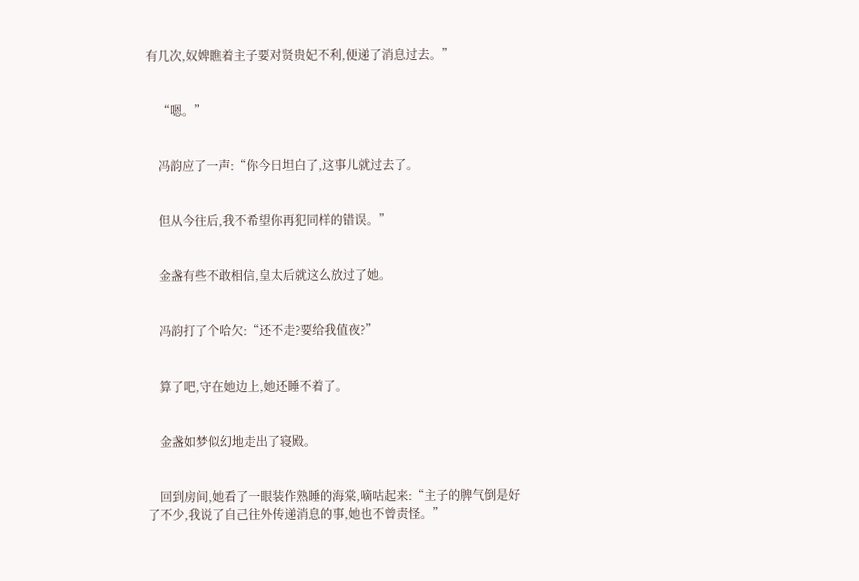有几次,奴婢瞧着主子要对贤贵妃不利,便递了消息过去。”


    “嗯。”


    冯韵应了一声:“你今日坦白了,这事儿就过去了。


    但从今往后,我不希望你再犯同样的错误。”


    金盏有些不敢相信,皇太后就这么放过了她。


    冯韵打了个哈欠:“还不走?要给我值夜?”


    算了吧,守在她边上,她还睡不着了。


    金盏如梦似幻地走出了寝殿。


    回到房间,她看了一眼装作熟睡的海棠,嘀咕起来:“主子的脾气倒是好了不少,我说了自己往外传递消息的事,她也不曾责怪。”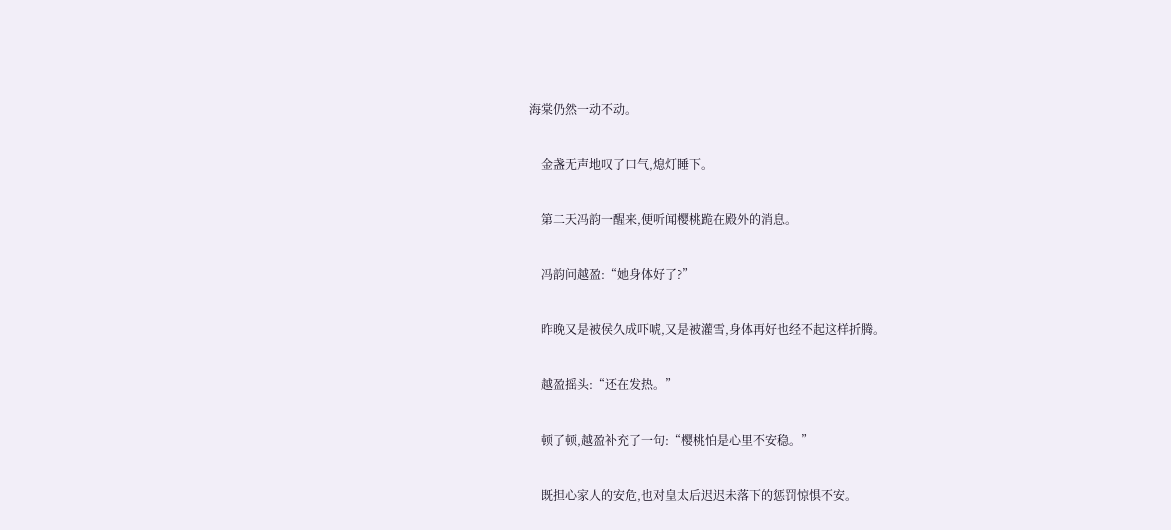海棠仍然一动不动。


    金盏无声地叹了口气,熄灯睡下。


    第二天冯韵一醒来,便听闻樱桃跪在殿外的消息。


    冯韵问越盈:“她身体好了?”


    昨晚又是被侯久成吓唬,又是被灌雪,身体再好也经不起这样折腾。


    越盈摇头:“还在发热。”


    顿了顿,越盈补充了一句:“樱桃怕是心里不安稳。”


    既担心家人的安危,也对皇太后迟迟未落下的惩罚惊惧不安。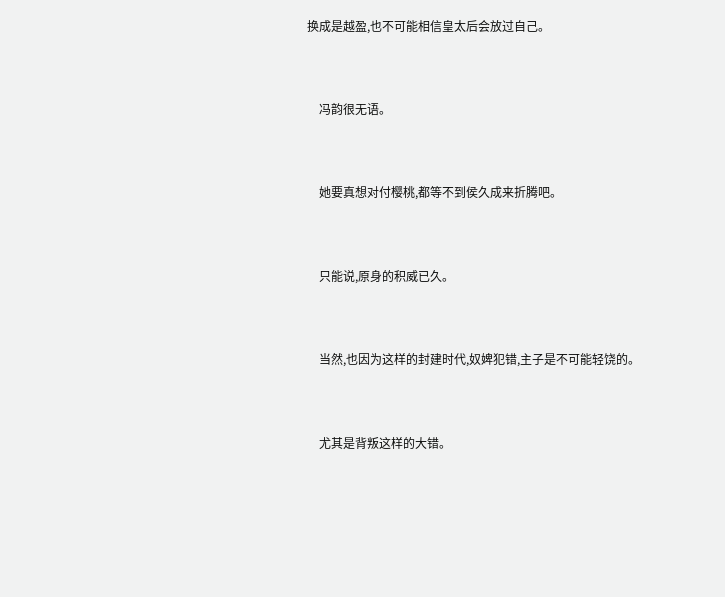换成是越盈,也不可能相信皇太后会放过自己。


    冯韵很无语。


    她要真想对付樱桃,都等不到侯久成来折腾吧。


    只能说,原身的积威已久。


    当然,也因为这样的封建时代,奴婢犯错,主子是不可能轻饶的。


    尤其是背叛这样的大错。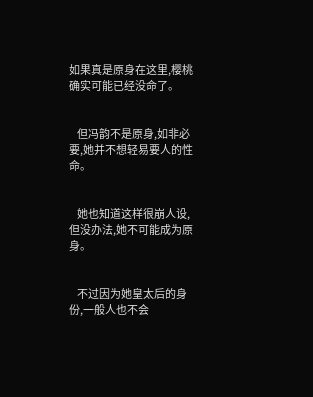如果真是原身在这里,樱桃确实可能已经没命了。


    但冯韵不是原身,如非必要,她并不想轻易要人的性命。


    她也知道这样很崩人设,但没办法,她不可能成为原身。


    不过因为她皇太后的身份,一般人也不会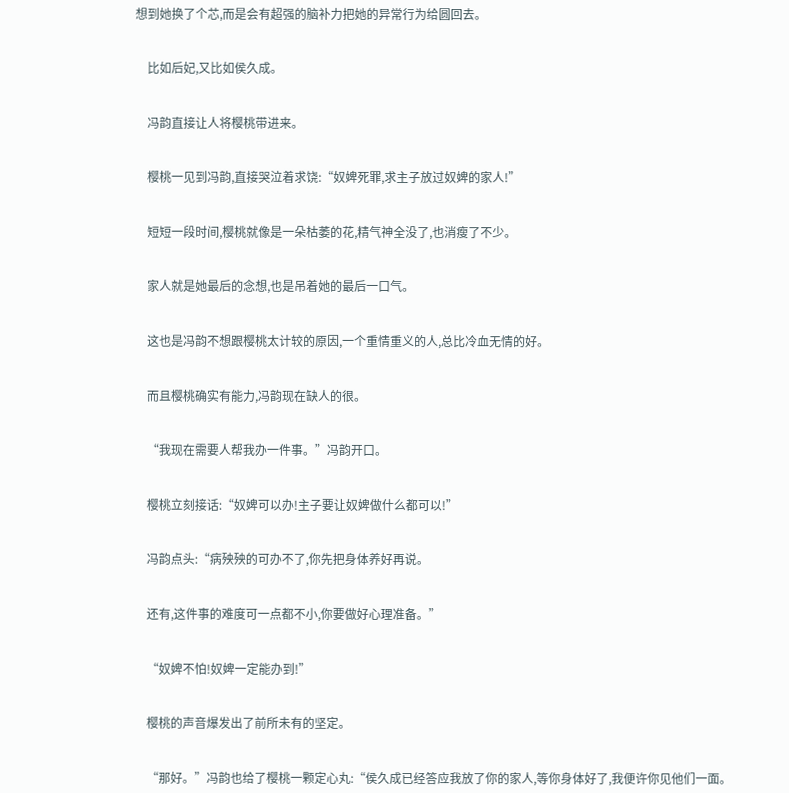想到她换了个芯,而是会有超强的脑补力把她的异常行为给圆回去。


    比如后妃,又比如侯久成。


    冯韵直接让人将樱桃带进来。


    樱桃一见到冯韵,直接哭泣着求饶:“奴婢死罪,求主子放过奴婢的家人!”


    短短一段时间,樱桃就像是一朵枯萎的花,精气神全没了,也消瘦了不少。


    家人就是她最后的念想,也是吊着她的最后一口气。


    这也是冯韵不想跟樱桃太计较的原因,一个重情重义的人,总比冷血无情的好。


    而且樱桃确实有能力,冯韵现在缺人的很。


    “我现在需要人帮我办一件事。”冯韵开口。


    樱桃立刻接话:“奴婢可以办!主子要让奴婢做什么都可以!”


    冯韵点头:“病殃殃的可办不了,你先把身体养好再说。


    还有,这件事的难度可一点都不小,你要做好心理准备。”


    “奴婢不怕!奴婢一定能办到!”


    樱桃的声音爆发出了前所未有的坚定。


    “那好。”冯韵也给了樱桃一颗定心丸:“侯久成已经答应我放了你的家人,等你身体好了,我便许你见他们一面。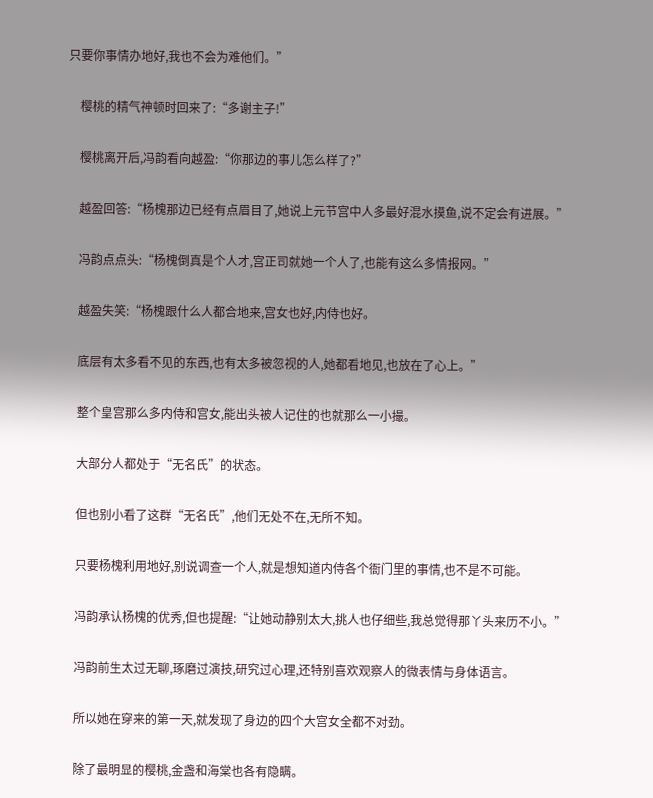只要你事情办地好,我也不会为难他们。”


    樱桃的精气神顿时回来了:“多谢主子!”


    樱桃离开后,冯韵看向越盈:“你那边的事儿怎么样了?”


    越盈回答:“杨槐那边已经有点眉目了,她说上元节宫中人多最好混水摸鱼,说不定会有进展。”


    冯韵点点头:“杨槐倒真是个人才,宫正司就她一个人了,也能有这么多情报网。”


    越盈失笑:“杨槐跟什么人都合地来,宫女也好,内侍也好。


    底层有太多看不见的东西,也有太多被忽视的人,她都看地见,也放在了心上。”


    整个皇宫那么多内侍和宫女,能出头被人记住的也就那么一小撮。


    大部分人都处于“无名氏”的状态。


    但也别小看了这群“无名氏”,他们无处不在,无所不知。


    只要杨槐利用地好,别说调查一个人,就是想知道内侍各个衙门里的事情,也不是不可能。


    冯韵承认杨槐的优秀,但也提醒:“让她动静别太大,挑人也仔细些,我总觉得那丫头来历不小。”


    冯韵前生太过无聊,琢磨过演技,研究过心理,还特别喜欢观察人的微表情与身体语言。


    所以她在穿来的第一天,就发现了身边的四个大宫女全都不对劲。


    除了最明显的樱桃,金盏和海棠也各有隐瞒。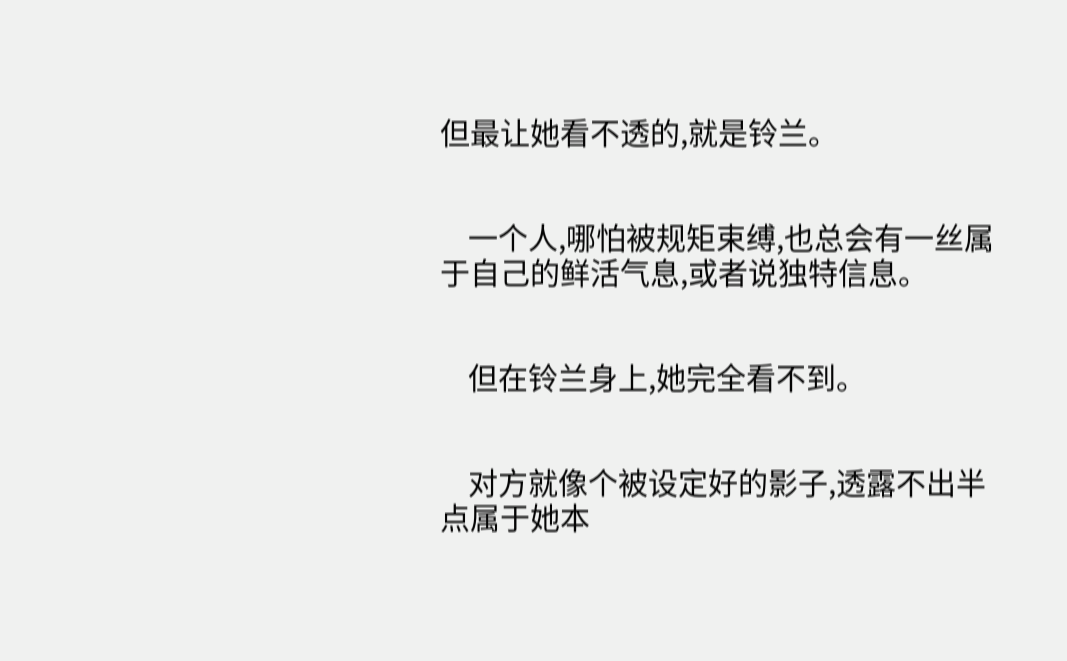但最让她看不透的,就是铃兰。


    一个人,哪怕被规矩束缚,也总会有一丝属于自己的鲜活气息,或者说独特信息。


    但在铃兰身上,她完全看不到。


    对方就像个被设定好的影子,透露不出半点属于她本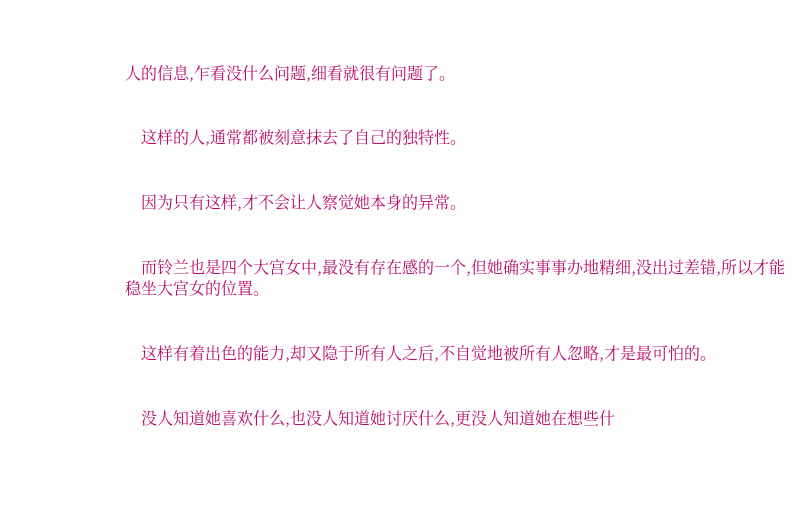人的信息,乍看没什么问题,细看就很有问题了。


    这样的人,通常都被刻意抹去了自己的独特性。


    因为只有这样,才不会让人察觉她本身的异常。


    而铃兰也是四个大宫女中,最没有存在感的一个,但她确实事事办地精细,没出过差错,所以才能稳坐大宫女的位置。


    这样有着出色的能力,却又隐于所有人之后,不自觉地被所有人忽略,才是最可怕的。


    没人知道她喜欢什么,也没人知道她讨厌什么,更没人知道她在想些什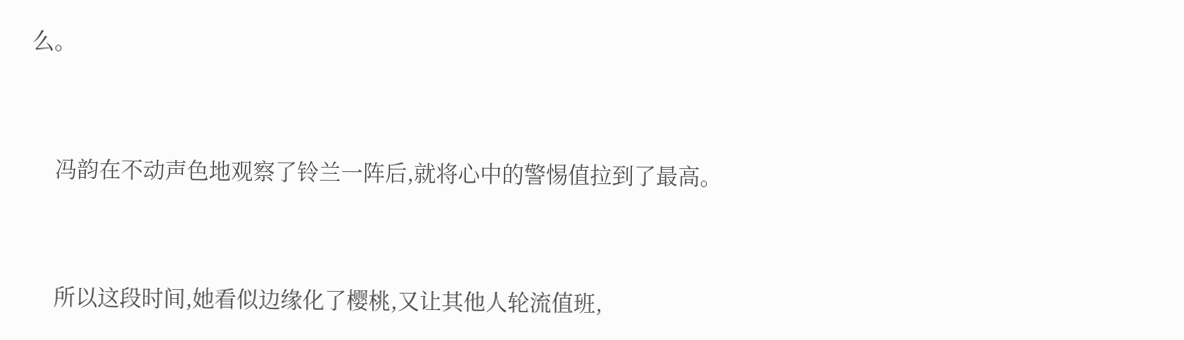么。


    冯韵在不动声色地观察了铃兰一阵后,就将心中的警惕值拉到了最高。


    所以这段时间,她看似边缘化了樱桃,又让其他人轮流值班,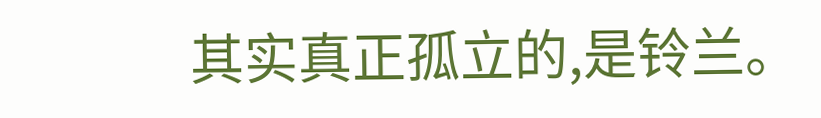其实真正孤立的,是铃兰。